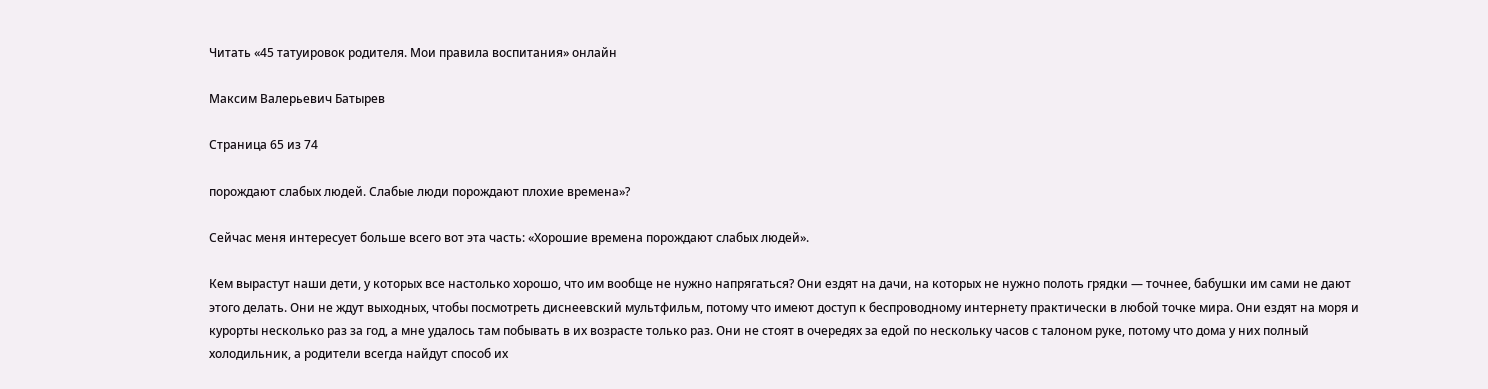Читать «45 татуировок родителя. Мои правила воспитания» онлайн

Максим Валерьевич Батырев

Страница 65 из 74

порождают слабых людей. Слабые люди порождают плохие времена»?

Сейчас меня интересует больше всего вот эта часть: «Хорошие времена порождают слабых людей».

Кем вырастут наши дети, у которых все настолько хорошо, что им вообще не нужно напрягаться? Они ездят на дачи, на которых не нужно полоть грядки — точнее, бабушки им сами не дают этого делать. Они не ждут выходных, чтобы посмотреть диснеевский мультфильм, потому что имеют доступ к беспроводному интернету практически в любой точке мира. Они ездят на моря и курорты несколько раз за год, а мне удалось там побывать в их возрасте только раз. Они не стоят в очередях за едой по нескольку часов с талоном руке, потому что дома у них полный холодильник, а родители всегда найдут способ их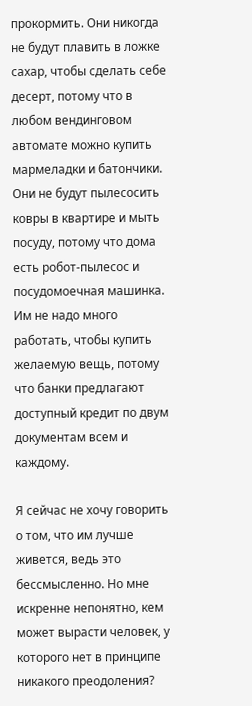прокормить. Они никогда не будут плавить в ложке сахар, чтобы сделать себе десерт, потому что в любом вендинговом автомате можно купить мармеладки и батончики. Они не будут пылесосить ковры в квартире и мыть посуду, потому что дома есть робот-пылесос и посудомоечная машинка. Им не надо много работать, чтобы купить желаемую вещь, потому что банки предлагают доступный кредит по двум документам всем и каждому.

Я сейчас не хочу говорить о том, что им лучше живется, ведь это бессмысленно. Но мне искренне непонятно, кем может вырасти человек, у которого нет в принципе никакого преодоления?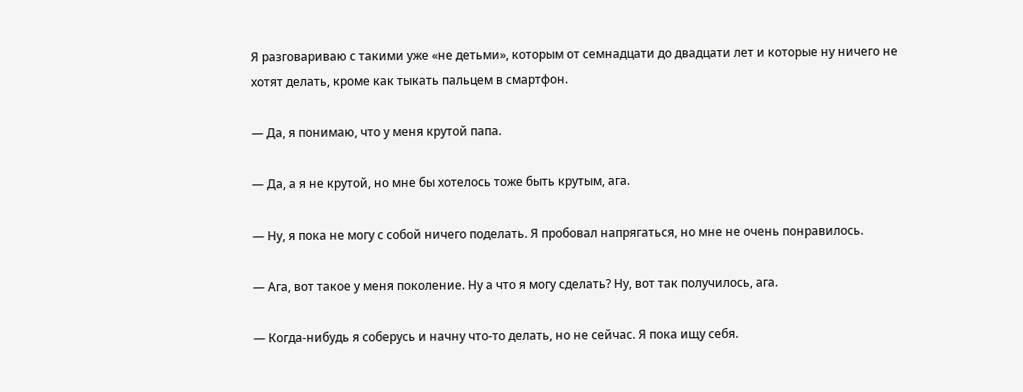Я разговариваю с такими уже «не детьми», которым от семнадцати до двадцати лет и которые ну ничего не хотят делать, кроме как тыкать пальцем в смартфон.

— Да, я понимаю, что у меня крутой папа.

— Да, а я не крутой, но мне бы хотелось тоже быть крутым, ага.

— Ну, я пока не могу с собой ничего поделать. Я пробовал напрягаться, но мне не очень понравилось.

— Ага, вот такое у меня поколение. Ну а что я могу сделать? Ну, вот так получилось, ага.

— Когда-нибудь я соберусь и начну что-то делать, но не сейчас. Я пока ищу себя.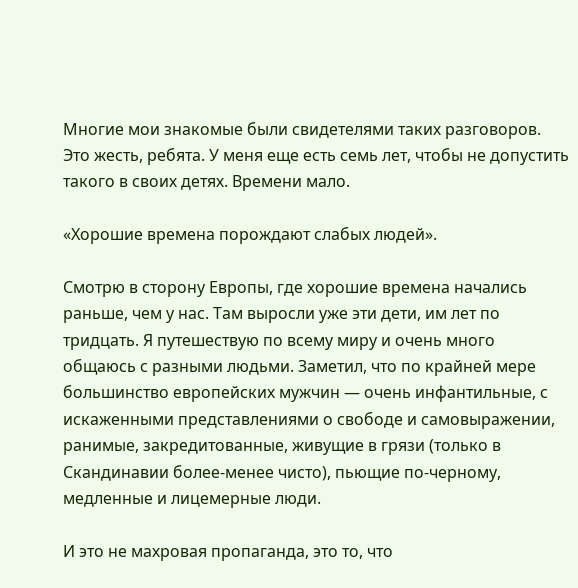Многие мои знакомые были свидетелями таких разговоров. Это жесть, ребята. У меня еще есть семь лет, чтобы не допустить такого в своих детях. Времени мало.

«Хорошие времена порождают слабых людей».

Смотрю в сторону Европы, где хорошие времена начались раньше, чем у нас. Там выросли уже эти дети, им лет по тридцать. Я путешествую по всему миру и очень много общаюсь с разными людьми. Заметил, что по крайней мере большинство европейских мужчин — очень инфантильные, с искаженными представлениями о свободе и самовыражении, ранимые, закредитованные, живущие в грязи (только в Скандинавии более-менее чисто), пьющие по-черному, медленные и лицемерные люди.

И это не махровая пропаганда, это то, что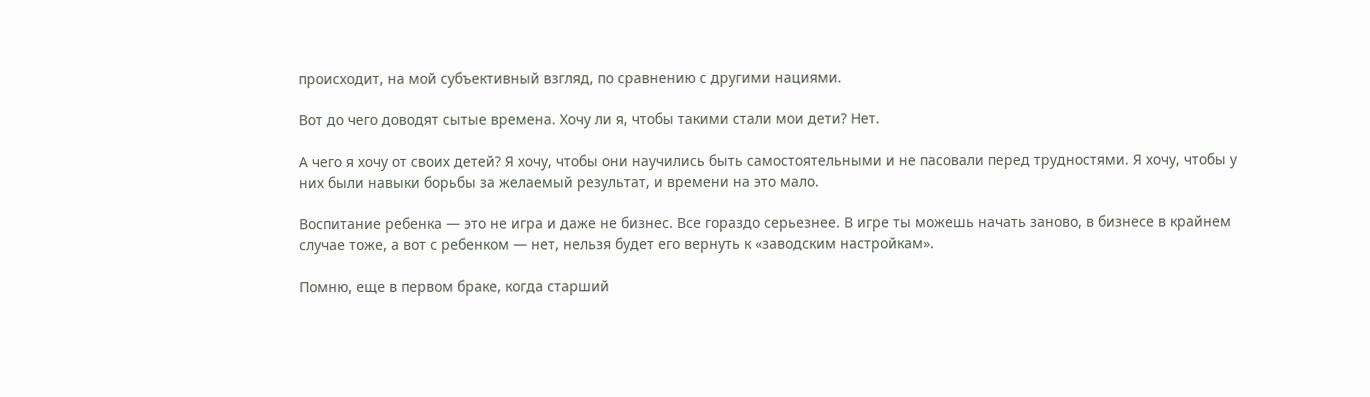происходит, на мой субъективный взгляд, по сравнению с другими нациями.

Вот до чего доводят сытые времена. Хочу ли я, чтобы такими стали мои дети? Нет.

А чего я хочу от своих детей? Я хочу, чтобы они научились быть самостоятельными и не пасовали перед трудностями. Я хочу, чтобы у них были навыки борьбы за желаемый результат, и времени на это мало.

Воспитание ребенка — это не игра и даже не бизнес. Все гораздо серьезнее. В игре ты можешь начать заново, в бизнесе в крайнем случае тоже, а вот с ребенком — нет, нельзя будет его вернуть к «заводским настройкам».

Помню, еще в первом браке, когда старший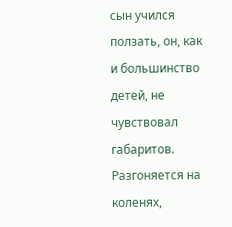сын учился ползать, он, как и большинство детей, не чувствовал габаритов. Разгоняется на коленях,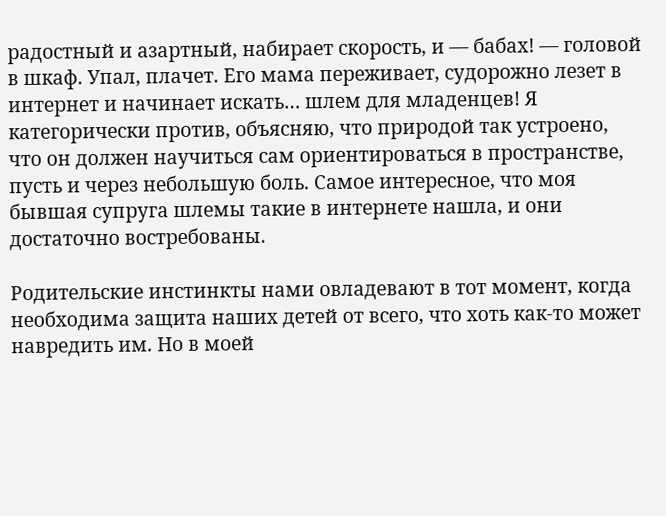радостный и азартный, набирает скорость, и — бабах! — головой в шкаф. Упал, плачет. Его мама переживает, судорожно лезет в интернет и начинает искать… шлем для младенцев! Я категорически против, объясняю, что природой так устроено, что он должен научиться сам ориентироваться в пространстве, пусть и через небольшую боль. Самое интересное, что моя бывшая супруга шлемы такие в интернете нашла, и они достаточно востребованы.

Родительские инстинкты нами овладевают в тот момент, когда необходима защита наших детей от всего, что хоть как-то может навредить им. Но в моей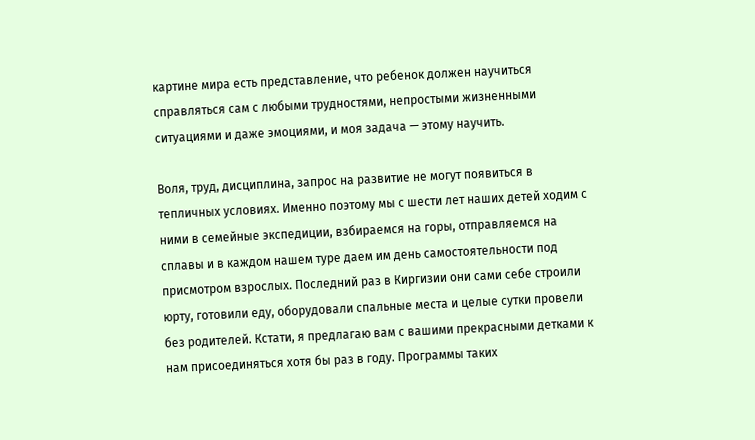картине мира есть представление, что ребенок должен научиться справляться сам с любыми трудностями, непростыми жизненными ситуациями и даже эмоциями, и моя задача — этому научить.

Воля, труд, дисциплина, запрос на развитие не могут появиться в тепличных условиях. Именно поэтому мы с шести лет наших детей ходим с ними в семейные экспедиции, взбираемся на горы, отправляемся на сплавы и в каждом нашем туре даем им день самостоятельности под присмотром взрослых. Последний раз в Киргизии они сами себе строили юрту, готовили еду, оборудовали спальные места и целые сутки провели без родителей. Кстати, я предлагаю вам с вашими прекрасными детками к нам присоединяться хотя бы раз в году. Программы таких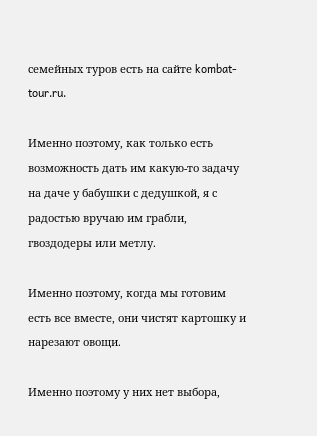семейных туров есть на сайте kombat-tour.ru.

Именно поэтому, как только есть возможность дать им какую-то задачу на даче у бабушки с дедушкой, я с радостью вручаю им грабли, гвоздодеры или метлу.

Именно поэтому, когда мы готовим есть все вместе, они чистят картошку и нарезают овощи.

Именно поэтому у них нет выбора,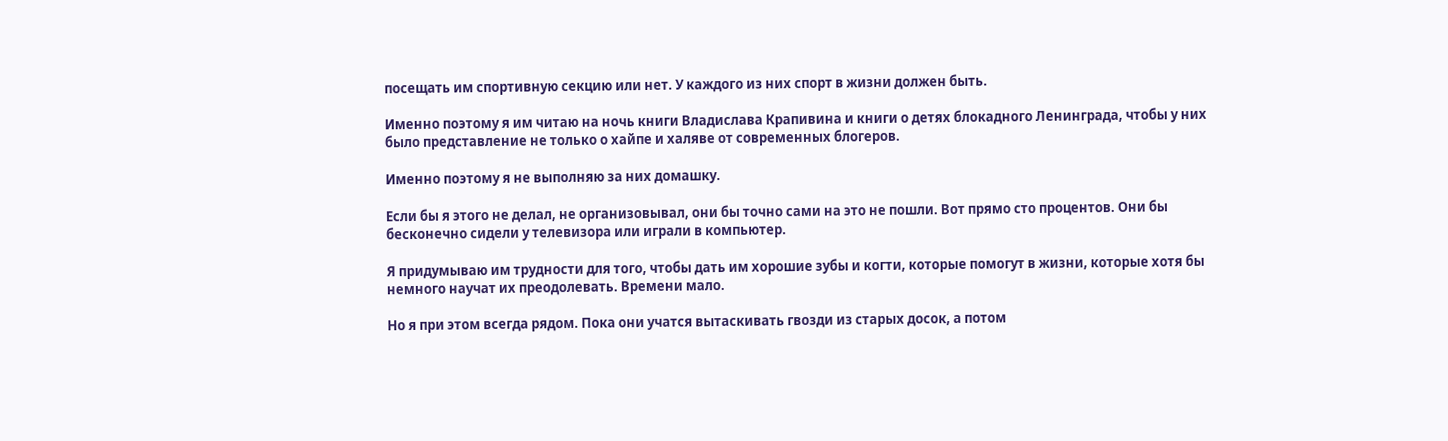посещать им спортивную секцию или нет. У каждого из них спорт в жизни должен быть.

Именно поэтому я им читаю на ночь книги Владислава Крапивина и книги о детях блокадного Ленинграда, чтобы у них было представление не только о хайпе и халяве от современных блогеров.

Именно поэтому я не выполняю за них домашку.

Если бы я этого не делал, не организовывал, они бы точно сами на это не пошли. Вот прямо сто процентов. Они бы бесконечно сидели у телевизора или играли в компьютер.

Я придумываю им трудности для того, чтобы дать им хорошие зубы и когти, которые помогут в жизни, которые хотя бы немного научат их преодолевать. Времени мало.

Но я при этом всегда рядом. Пока они учатся вытаскивать гвозди из старых досок, а потом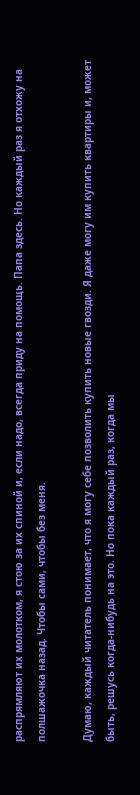распрямляют их молотком, я стою за их спиной и, если надо, всегда приду на помощь. Папа здесь. Но каждый раз я отхожу на полшажочка назад. Чтобы сами, чтобы без меня.

Думаю, каждый читатель понимает, что я могу себе позволить купить новые гвозди. Я даже могу им купить квартиры и, может быть, решусь когда-нибудь на это. Но пока каждый раз, когда мы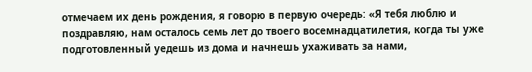отмечаем их день рождения, я говорю в первую очередь: «Я тебя люблю и поздравляю, нам осталось семь лет до твоего восемнадцатилетия, когда ты уже подготовленный уедешь из дома и начнешь ухаживать за нами,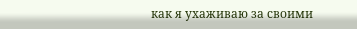как я ухаживаю за своими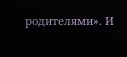родителями». И